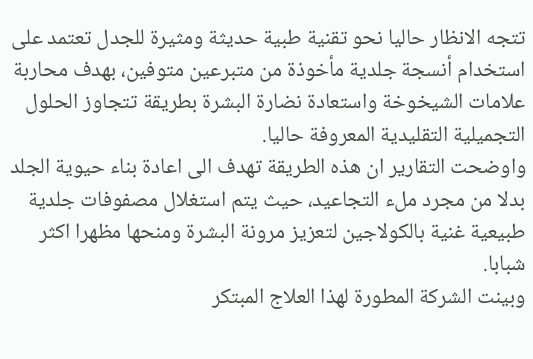تتجه الانظار حاليا نحو تقنية طبية حديثة ومثيرة للجدل تعتمد على استخدام أنسجة جلدية مأخوذة من متبرعين متوفين، بهدف محاربة علامات الشيخوخة واستعادة نضارة البشرة بطريقة تتجاوز الحلول التجميلية التقليدية المعروفة حاليا.
واوضحت التقارير ان هذه الطريقة تهدف الى اعادة بناء حيوية الجلد بدلا من مجرد ملء التجاعيد، حيث يتم استغلال مصفوفات جلدية طبيعية غنية بالكولاجين لتعزيز مرونة البشرة ومنحها مظهرا اكثر شبابا.
وبينت الشركة المطورة لهذا العلاج المبتكر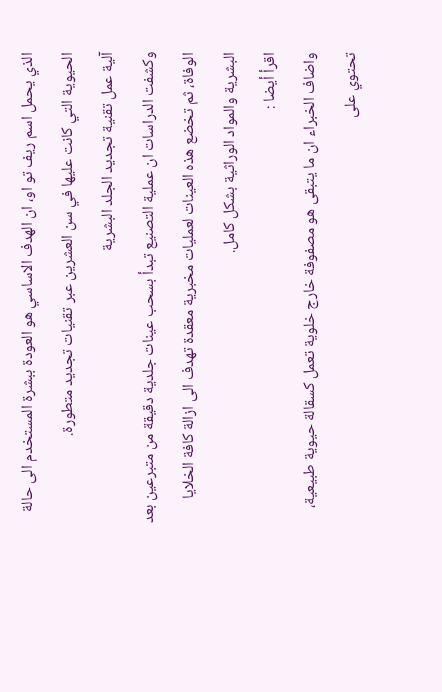الذي يحمل اسم ريف تو او، ان الهدف الاساسي هو العودة ببشرة المستخدم الى حالة الحيوية التي كانت عليها في سن العشرين عبر تقنيات تجديد متطورة.
آلية عمل تقنية تجديد الجلد البشرية
وكشفت الدراسات ان عملية التصنيع تبدأ بسحب عينات جلدية دقيقة من متبرعين بعد الوفاة، ثم تخضع هذه العينات لعمليات مخبرية معقدة تهدف الى ازالة كافة الخلايا البشرية والمواد الوراثية بشكل كامل.
اقرأ أيضا :
واضاف الخبراء ان ما يتبقى هو مصفوفة خارج خلوية تعمل كسقالة حيوية طبيعية، تحتوي على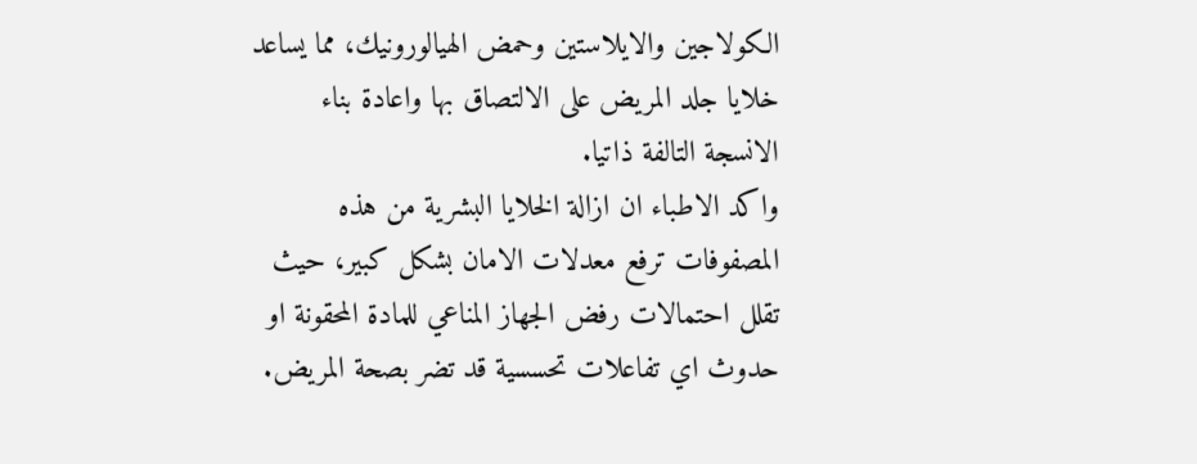الكولاجين والايلاستين وحمض الهيالورونيك، مما يساعد خلايا جلد المريض على الالتصاق بها واعادة بناء الانسجة التالفة ذاتيا.
واكد الاطباء ان ازالة الخلايا البشرية من هذه المصفوفات ترفع معدلات الامان بشكل كبير، حيث تقلل احتمالات رفض الجهاز المناعي للمادة المحقونة او حدوث اي تفاعلات تحسسية قد تضر بصحة المريض.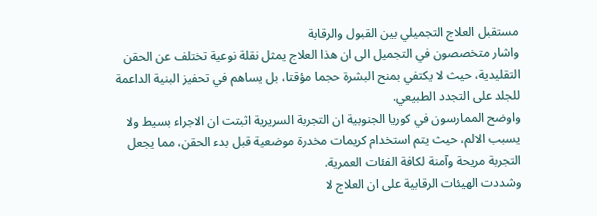مستقبل العلاج التجميلي بين القبول والرقابة
واشار متخصصون في التجميل الى ان هذا العلاج يمثل نقلة نوعية تختلف عن الحقن التقليدية، حيث لا يكتفي بمنح البشرة حجما مؤقتا، بل يساهم في تحفيز البنية الداعمة للجلد على التجدد الطبيعي.
واوضح الممارسون في كوريا الجنوبية ان التجربة السريرية اثبتت ان الاجراء بسيط ولا يسبب الالم، حيث يتم استخدام كريمات مخدرة موضعية قبل بدء الحقن، مما يجعل التجربة مريحة وآمنة لكافة الفئات العمرية.
وشددت الهيئات الرقابية على ان العلاج لا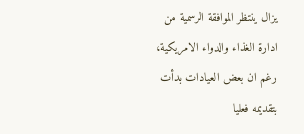يزال ينتظر الموافقة الرسمية من ادارة الغذاء والدواء الامريكية، رغم ان بعض العيادات بدأت بتقديمه فعليا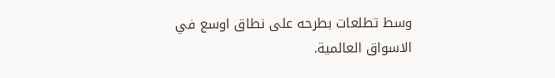وسط تطلعات بطرحه على نطاق اوسع في الاسواق العالمية.